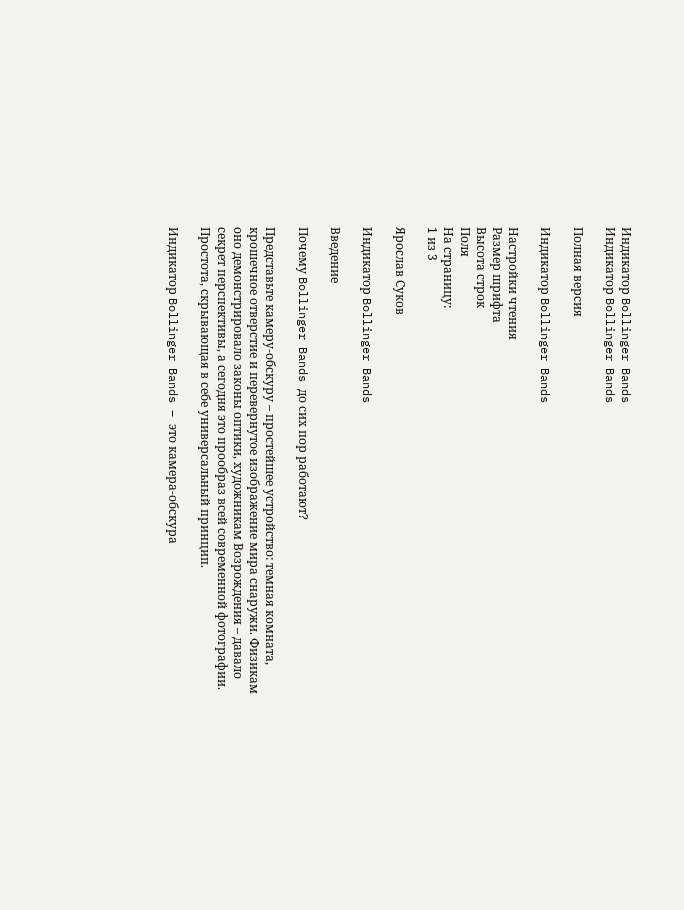Индикатор Bollinger Bands
Индикатор Bollinger Bands

Полная версия

Индикатор Bollinger Bands

Настройки чтения
Размер шрифта
Высота строк
Поля
На страницу:
1 из 3

Ярослав Суков

Индикатор Bollinger Bands

Введение

Почему Bollinger Bands до сих пор работают?

Представьте камеру-обскуру – простейшее устройство: темная комната, крошечное отверстие и перевернутое изображение мира снаружи. Физикам оно демонстрировало законы оптики, художникам Возрождения – давало секрет перспективы, а сегодня это прообраз всей современной фотографии. Простота, скрывающая в себе универсальный принцип.

Индикатор Bollinger Bands – это камера-обскура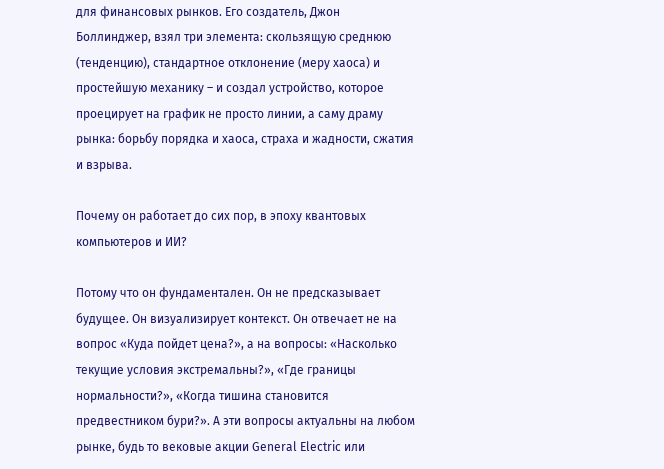для финансовых рынков. Его создатель, Джон Боллинджер, взял три элемента: скользящую среднюю (тенденцию), стандартное отклонение (меру хаоса) и простейшую механику – и создал устройство, которое проецирует на график не просто линии, а саму драму рынка: борьбу порядка и хаоса, страха и жадности, сжатия и взрыва.

Почему он работает до сих пор, в эпоху квантовых компьютеров и ИИ?

Потому что он фундаментален. Он не предсказывает будущее. Он визуализирует контекст. Он отвечает не на вопрос «Куда пойдет цена?», а на вопросы: «Насколько текущие условия экстремальны?», «Где границы нормальности?», «Когда тишина становится предвестником бури?». А эти вопросы актуальны на любом рынке, будь то вековые акции General Electric или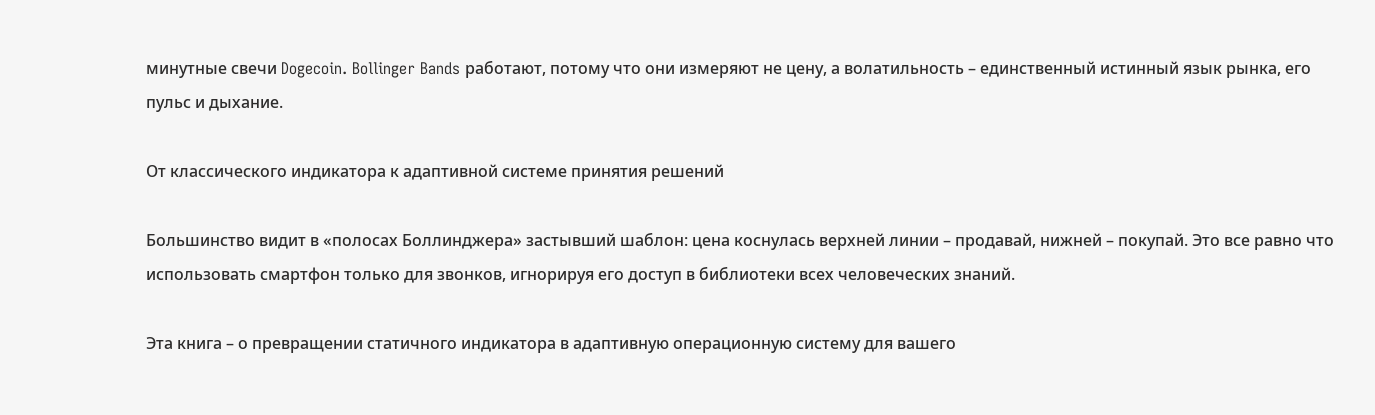минутные свечи Dogecoin. Bollinger Bands работают, потому что они измеряют не цену, а волатильность – единственный истинный язык рынка, его пульс и дыхание.

От классического индикатора к адаптивной системе принятия решений

Большинство видит в «полосах Боллинджера» застывший шаблон: цена коснулась верхней линии – продавай, нижней – покупай. Это все равно что использовать смартфон только для звонков, игнорируя его доступ в библиотеки всех человеческих знаний.

Эта книга – о превращении статичного индикатора в адаптивную операционную систему для вашего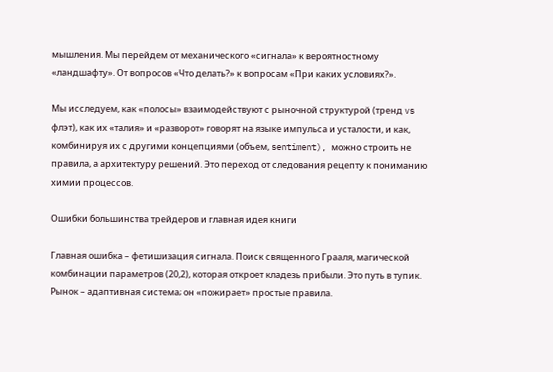мышления. Мы перейдем от механического «сигнала» к вероятностному «ландшафту». От вопросов «Что делать?» к вопросам «При каких условиях?».

Мы исследуем, как «полосы» взаимодействуют с рыночной структурой (тренд vs флэт), как их «талия» и «разворот» говорят на языке импульса и усталости, и как, комбинируя их с другими концепциями (объем, sentiment), можно строить не правила, а архитектуру решений. Это переход от следования рецепту к пониманию химии процессов.

Ошибки большинства трейдеров и главная идея книги

Главная ошибка – фетишизация сигнала. Поиск священного Грааля, магической комбинации параметров (20,2), которая откроет кладезь прибыли. Это путь в тупик. Рынок – адаптивная система; он «пожирает» простые правила.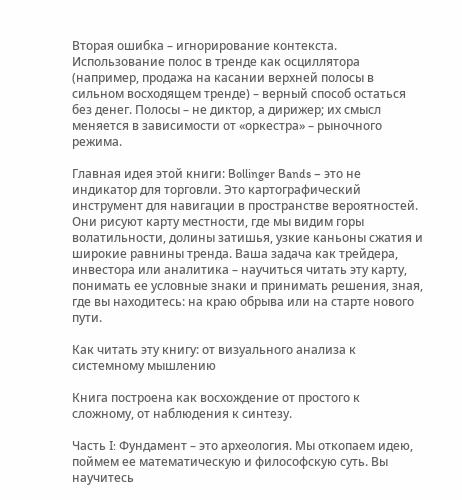Вторая ошибка – игнорирование контекста. Использование полос в тренде как осциллятора (например, продажа на касании верхней полосы в сильном восходящем тренде) – верный способ остаться без денег. Полосы – не диктор, а дирижер; их смысл меняется в зависимости от «оркестра» – рыночного режима.

Главная идея этой книги: Bollinger Bands – это не индикатор для торговли. Это картографический инструмент для навигации в пространстве вероятностей. Они рисуют карту местности, где мы видим горы волатильности, долины затишья, узкие каньоны сжатия и широкие равнины тренда. Ваша задача как трейдера, инвестора или аналитика – научиться читать эту карту, понимать ее условные знаки и принимать решения, зная, где вы находитесь: на краю обрыва или на старте нового пути.

Как читать эту книгу: от визуального анализа к системному мышлению

Книга построена как восхождение от простого к сложному, от наблюдения к синтезу.

Часть I: Фундамент – это археология. Мы откопаем идею, поймем ее математическую и философскую суть. Вы научитесь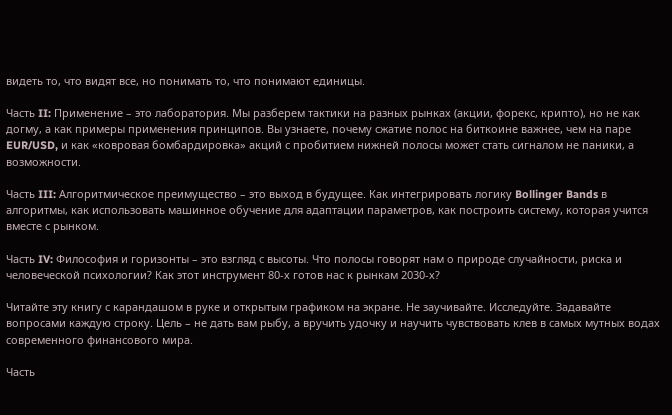видеть то, что видят все, но понимать то, что понимают единицы.

Часть II: Применение – это лаборатория. Мы разберем тактики на разных рынках (акции, форекс, крипто), но не как догму, а как примеры применения принципов. Вы узнаете, почему сжатие полос на биткоине важнее, чем на паре EUR/USD, и как «ковровая бомбардировка» акций с пробитием нижней полосы может стать сигналом не паники, а возможности.

Часть III: Алгоритмическое преимущество – это выход в будущее. Как интегрировать логику Bollinger Bands в алгоритмы, как использовать машинное обучение для адаптации параметров, как построить систему, которая учится вместе с рынком.

Часть IV: Философия и горизонты – это взгляд с высоты. Что полосы говорят нам о природе случайности, риска и человеческой психологии? Как этот инструмент 80-х готов нас к рынкам 2030-х?

Читайте эту книгу с карандашом в руке и открытым графиком на экране. Не заучивайте. Исследуйте. Задавайте вопросами каждую строку. Цель – не дать вам рыбу, а вручить удочку и научить чувствовать клев в самых мутных водах современного финансового мира.

Часть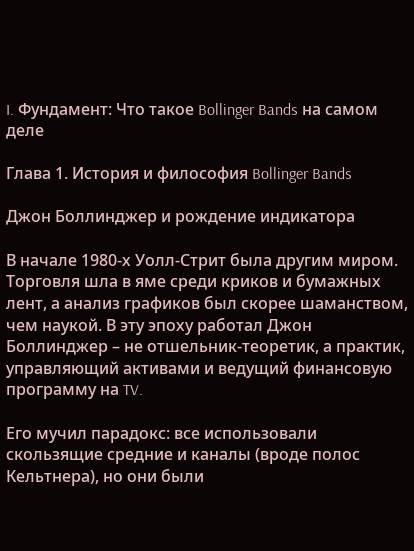I. Фундамент: Что такое Bollinger Bands на самом деле

Глава 1. История и философия Bollinger Bands

Джон Боллинджер и рождение индикатора

В начале 1980-х Уолл-Стрит была другим миром. Торговля шла в яме среди криков и бумажных лент, а анализ графиков был скорее шаманством, чем наукой. В эту эпоху работал Джон Боллинджер – не отшельник-теоретик, а практик, управляющий активами и ведущий финансовую программу на TV.

Его мучил парадокс: все использовали скользящие средние и каналы (вроде полос Кельтнера), но они были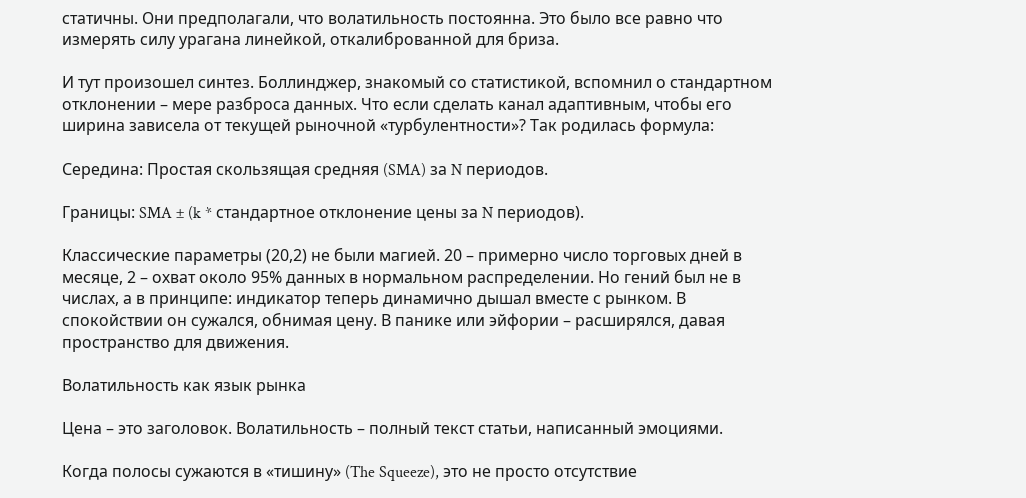статичны. Они предполагали, что волатильность постоянна. Это было все равно что измерять силу урагана линейкой, откалиброванной для бриза.

И тут произошел синтез. Боллинджер, знакомый со статистикой, вспомнил о стандартном отклонении – мере разброса данных. Что если сделать канал адаптивным, чтобы его ширина зависела от текущей рыночной «турбулентности»? Так родилась формула:

Середина: Простая скользящая средняя (SMA) за N периодов.

Границы: SMA ± (k * стандартное отклонение цены за N периодов).

Классические параметры (20,2) не были магией. 20 – примерно число торговых дней в месяце, 2 – охват около 95% данных в нормальном распределении. Но гений был не в числах, а в принципе: индикатор теперь динамично дышал вместе с рынком. В спокойствии он сужался, обнимая цену. В панике или эйфории – расширялся, давая пространство для движения.

Волатильность как язык рынка

Цена – это заголовок. Волатильность – полный текст статьи, написанный эмоциями.

Когда полосы сужаются в «тишину» (The Squeeze), это не просто отсутствие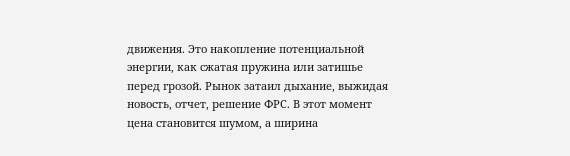движения. Это накопление потенциальной энергии, как сжатая пружина или затишье перед грозой. Рынок затаил дыхание, выжидая новость, отчет, решение ФРС. В этот момент цена становится шумом, а ширина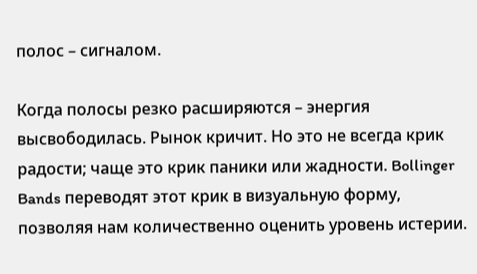полос – сигналом.

Когда полосы резко расширяются – энергия высвободилась. Рынок кричит. Но это не всегда крик радости; чаще это крик паники или жадности. Bollinger Bands переводят этот крик в визуальную форму, позволяя нам количественно оценить уровень истерии.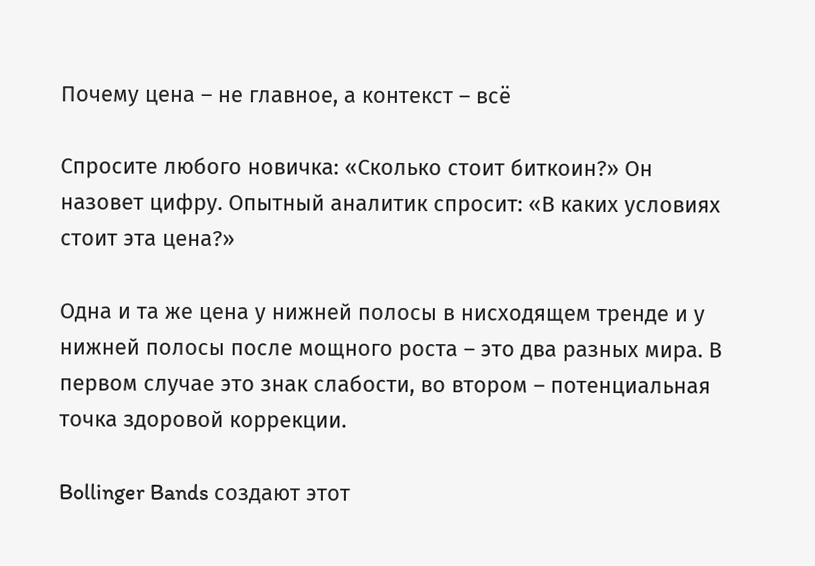Почему цена – не главное, а контекст – всё

Спросите любого новичка: «Сколько стоит биткоин?» Он назовет цифру. Опытный аналитик спросит: «В каких условиях стоит эта цена?»

Одна и та же цена у нижней полосы в нисходящем тренде и у нижней полосы после мощного роста – это два разных мира. В первом случае это знак слабости, во втором – потенциальная точка здоровой коррекции.

Bollinger Bands создают этот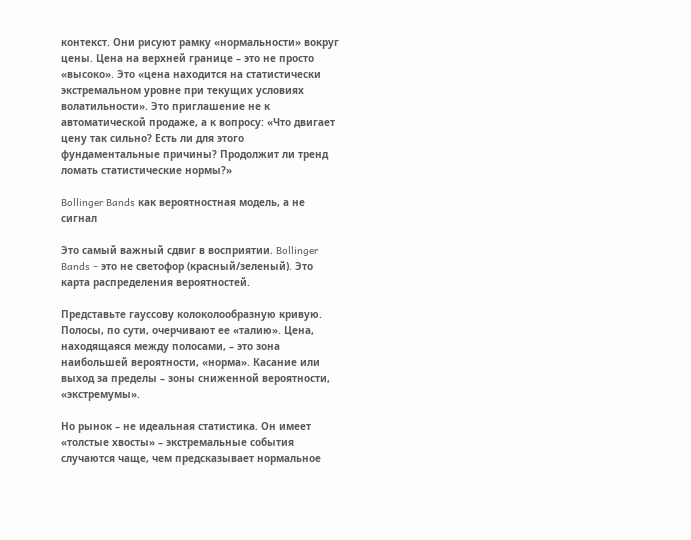контекст. Они рисуют рамку «нормальности» вокруг цены. Цена на верхней границе – это не просто «высоко». Это «цена находится на статистически экстремальном уровне при текущих условиях волатильности». Это приглашение не к автоматической продаже, а к вопросу: «Что двигает цену так сильно? Есть ли для этого фундаментальные причины? Продолжит ли тренд ломать статистические нормы?»

Bollinger Bands как вероятностная модель, а не сигнал

Это самый важный сдвиг в восприятии. Bollinger Bands – это не светофор (красный/зеленый). Это карта распределения вероятностей.

Представьте гауссову колоколообразную кривую. Полосы, по сути, очерчивают ее «талию». Цена, находящаяся между полосами, – это зона наибольшей вероятности, «норма». Касание или выход за пределы – зоны сниженной вероятности, «экстремумы».

Но рынок – не идеальная статистика. Он имеет «толстые хвосты» – экстремальные события случаются чаще, чем предсказывает нормальное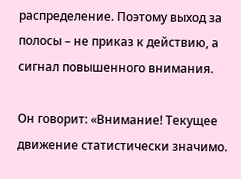распределение. Поэтому выход за полосы – не приказ к действию, а сигнал повышенного внимания.

Он говорит: «Внимание! Текущее движение статистически значимо.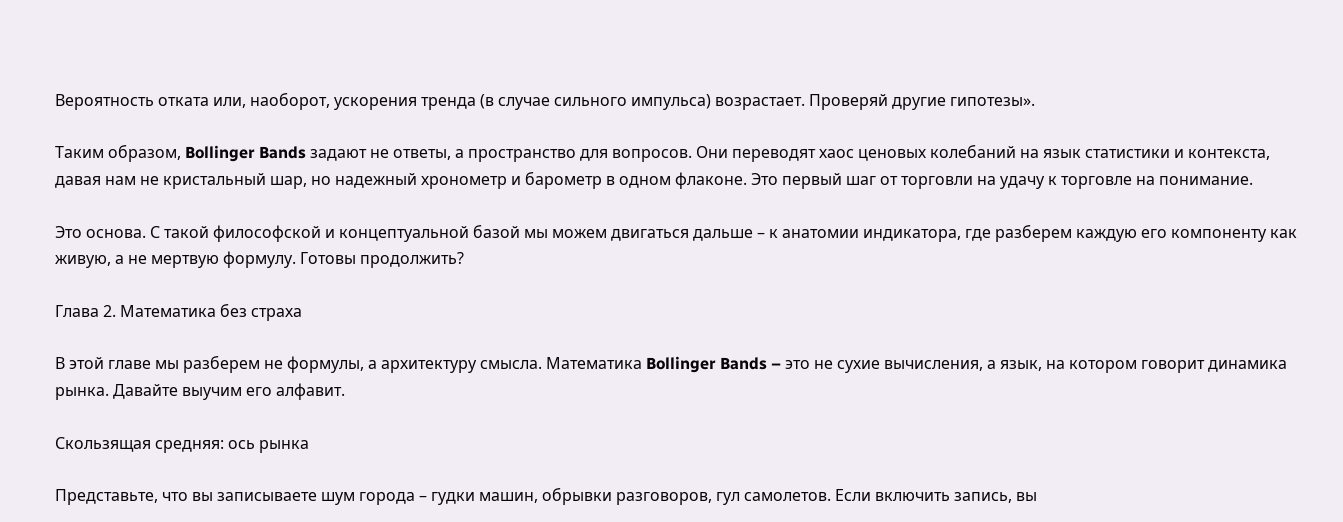Вероятность отката или, наоборот, ускорения тренда (в случае сильного импульса) возрастает. Проверяй другие гипотезы».

Таким образом, Bollinger Bands задают не ответы, а пространство для вопросов. Они переводят хаос ценовых колебаний на язык статистики и контекста, давая нам не кристальный шар, но надежный хронометр и барометр в одном флаконе. Это первый шаг от торговли на удачу к торговле на понимание.

Это основа. С такой философской и концептуальной базой мы можем двигаться дальше – к анатомии индикатора, где разберем каждую его компоненту как живую, а не мертвую формулу. Готовы продолжить?

Глава 2. Математика без страха

В этой главе мы разберем не формулы, а архитектуру смысла. Математика Bollinger Bands – это не сухие вычисления, а язык, на котором говорит динамика рынка. Давайте выучим его алфавит.

Скользящая средняя: ось рынка

Представьте, что вы записываете шум города – гудки машин, обрывки разговоров, гул самолетов. Если включить запись, вы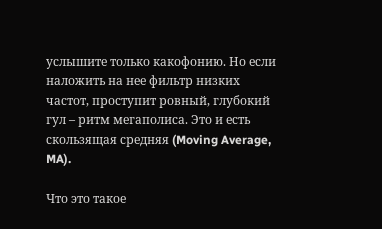услышите только какофонию. Но если наложить на нее фильтр низких частот, проступит ровный, глубокий гул – ритм мегаполиса. Это и есть скользящая средняя (Moving Average, MA).

Что это такое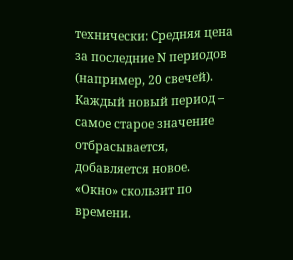технически: Средняя цена за последние N периодов (например, 20 свечей). Каждый новый период – самое старое значение отбрасывается, добавляется новое. «Окно» скользит по времени.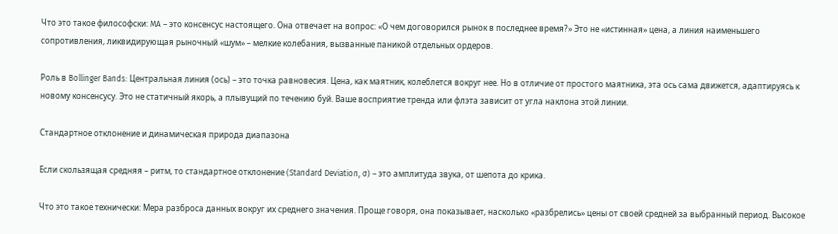Что это такое философски: MA – это консенсус настоящего. Она отвечает на вопрос: «О чем договорился рынок в последнее время?» Это не «истинная» цена, а линия наименьшего сопротивления, ликвидирующая рыночный «шум» – мелкие колебания, вызванные паникой отдельных ордеров.

Роль в Bollinger Bands: Центральная линия (ось) – это точка равновесия. Цена, как маятник, колеблется вокруг нее. Но в отличие от простого маятника, эта ось сама движется, адаптируясь к новому консенсусу. Это не статичный якорь, а плывущий по течению буй. Ваше восприятие тренда или флэта зависит от угла наклона этой линии.

Стандартное отклонение и динамическая природа диапазона

Если скользящая средняя – ритм, то стандартное отклонение (Standard Deviation, σ) – это амплитуда звука, от шепота до крика.

Что это такое технически: Мера разброса данных вокруг их среднего значения. Проще говоря, она показывает, насколько «разбрелись» цены от своей средней за выбранный период. Высокое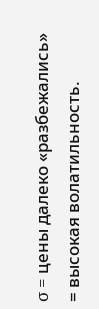σ = цены далеко «разбежались» = высокая волатильность.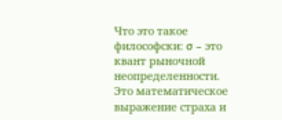Что это такое философски: σ – это квант рыночной неопределенности. Это математическое выражение страха и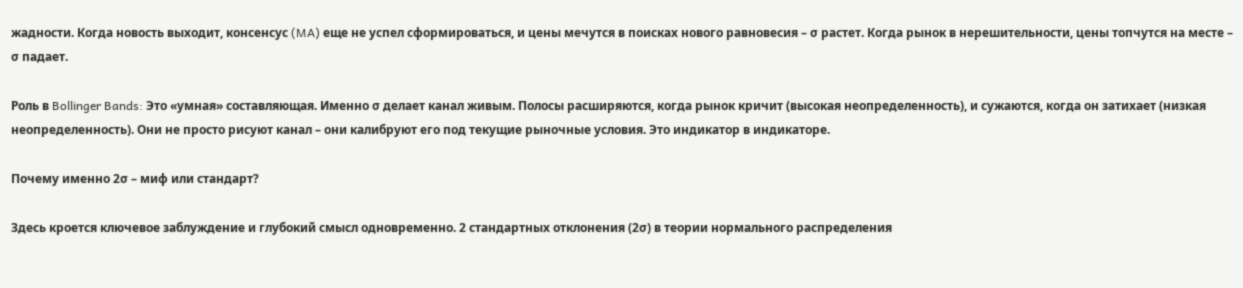жадности. Когда новость выходит, консенсус (MA) еще не успел сформироваться, и цены мечутся в поисках нового равновесия – σ растет. Когда рынок в нерешительности, цены топчутся на месте – σ падает.

Роль в Bollinger Bands: Это «умная» составляющая. Именно σ делает канал живым. Полосы расширяются, когда рынок кричит (высокая неопределенность), и сужаются, когда он затихает (низкая неопределенность). Они не просто рисуют канал – они калибруют его под текущие рыночные условия. Это индикатор в индикаторе.

Почему именно 2σ – миф или стандарт?

Здесь кроется ключевое заблуждение и глубокий смысл одновременно. 2 стандартных отклонения (2σ) в теории нормального распределения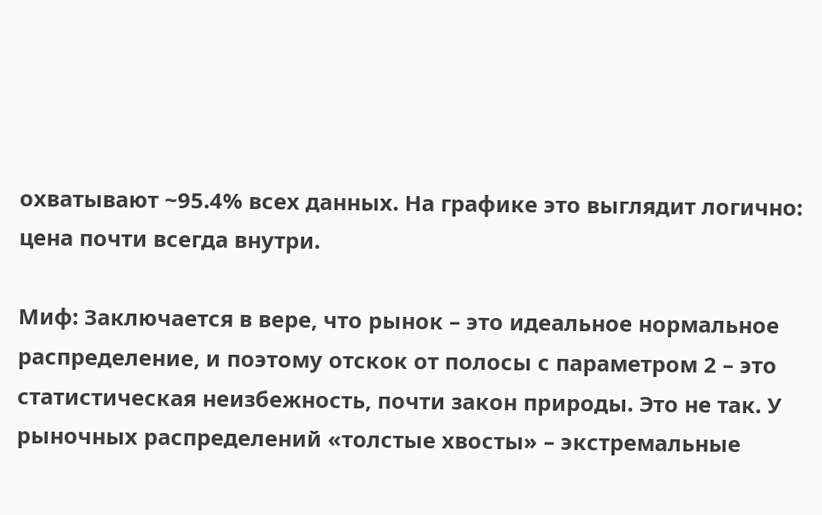охватывают ~95.4% всех данных. На графике это выглядит логично: цена почти всегда внутри.

Миф: Заключается в вере, что рынок – это идеальное нормальное распределение, и поэтому отскок от полосы с параметром 2 – это статистическая неизбежность, почти закон природы. Это не так. У рыночных распределений «толстые хвосты» – экстремальные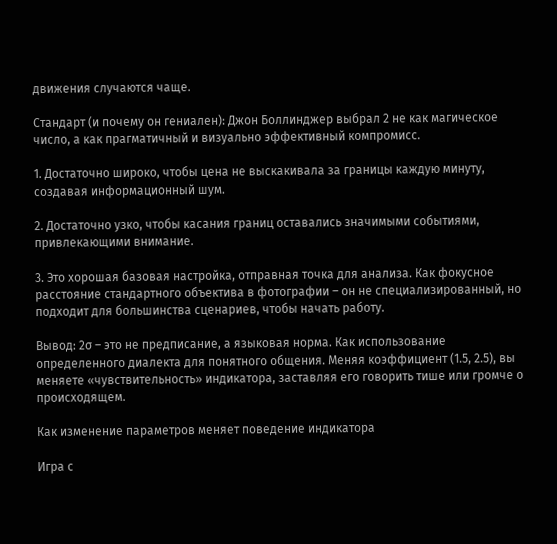движения случаются чаще.

Стандарт (и почему он гениален): Джон Боллинджер выбрал 2 не как магическое число, а как прагматичный и визуально эффективный компромисс.

1. Достаточно широко, чтобы цена не выскакивала за границы каждую минуту, создавая информационный шум.

2. Достаточно узко, чтобы касания границ оставались значимыми событиями, привлекающими внимание.

3. Это хорошая базовая настройка, отправная точка для анализа. Как фокусное расстояние стандартного объектива в фотографии – он не специализированный, но подходит для большинства сценариев, чтобы начать работу.

Вывод: 2σ – это не предписание, а языковая норма. Как использование определенного диалекта для понятного общения. Меняя коэффициент (1.5, 2.5), вы меняете «чувствительность» индикатора, заставляя его говорить тише или громче о происходящем.

Как изменение параметров меняет поведение индикатора

Игра с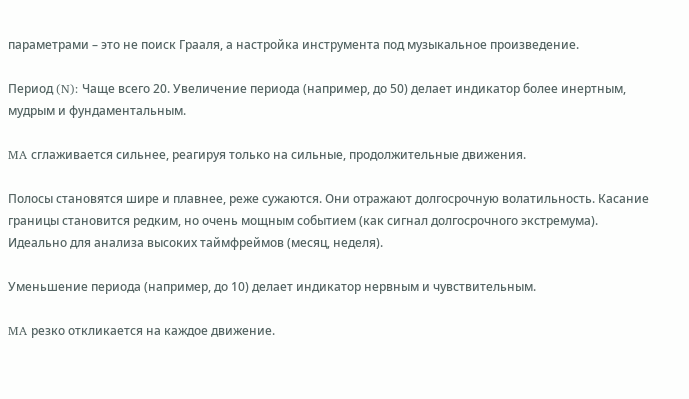параметрами – это не поиск Грааля, а настройка инструмента под музыкальное произведение.

Период (N): Чаще всего 20. Увеличение периода (например, до 50) делает индикатор более инертным, мудрым и фундаментальным.

MA сглаживается сильнее, реагируя только на сильные, продолжительные движения.

Полосы становятся шире и плавнее, реже сужаются. Они отражают долгосрочную волатильность. Касание границы становится редким, но очень мощным событием (как сигнал долгосрочного экстремума). Идеально для анализа высоких таймфреймов (месяц, неделя).

Уменьшение периода (например, до 10) делает индикатор нервным и чувствительным.

MA резко откликается на каждое движение.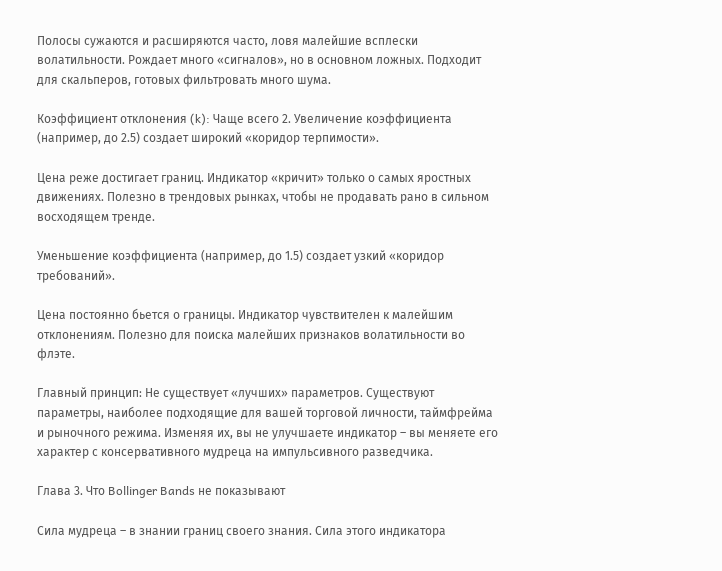Полосы сужаются и расширяются часто, ловя малейшие всплески волатильности. Рождает много «сигналов», но в основном ложных. Подходит для скальперов, готовых фильтровать много шума.

Коэффициент отклонения (k): Чаще всего 2. Увеличение коэффициента (например, до 2.5) создает широкий «коридор терпимости».

Цена реже достигает границ. Индикатор «кричит» только о самых яростных движениях. Полезно в трендовых рынках, чтобы не продавать рано в сильном восходящем тренде.

Уменьшение коэффициента (например, до 1.5) создает узкий «коридор требований».

Цена постоянно бьется о границы. Индикатор чувствителен к малейшим отклонениям. Полезно для поиска малейших признаков волатильности во флэте.

Главный принцип: Не существует «лучших» параметров. Существуют параметры, наиболее подходящие для вашей торговой личности, таймфрейма и рыночного режима. Изменяя их, вы не улучшаете индикатор – вы меняете его характер с консервативного мудреца на импульсивного разведчика.

Глава 3. Что Bollinger Bands не показывают

Сила мудреца – в знании границ своего знания. Сила этого индикатора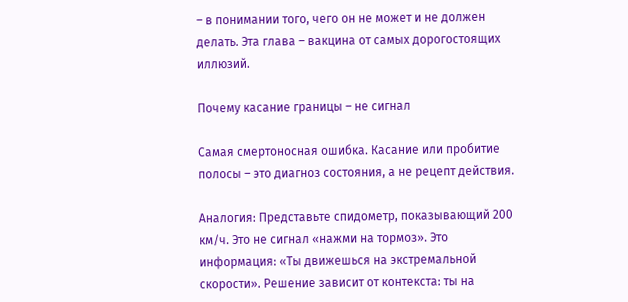– в понимании того, чего он не может и не должен делать. Эта глава – вакцина от самых дорогостоящих иллюзий.

Почему касание границы – не сигнал

Самая смертоносная ошибка. Касание или пробитие полосы – это диагноз состояния, а не рецепт действия.

Аналогия: Представьте спидометр, показывающий 200 км/ч. Это не сигнал «нажми на тормоз». Это информация: «Ты движешься на экстремальной скорости». Решение зависит от контекста: ты на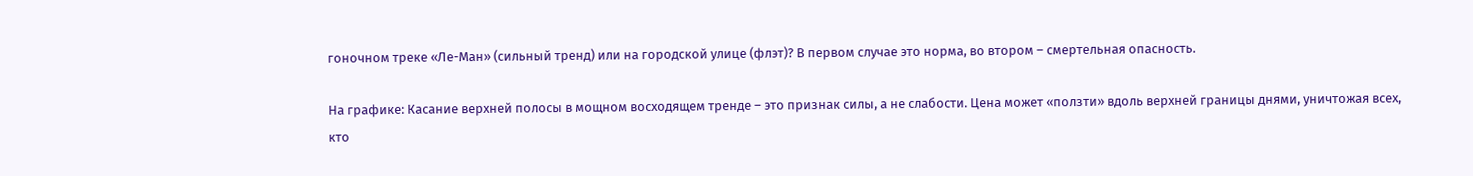гоночном треке «Ле-Ман» (сильный тренд) или на городской улице (флэт)? В первом случае это норма, во втором – смертельная опасность.

На графике: Касание верхней полосы в мощном восходящем тренде – это признак силы, а не слабости. Цена может «ползти» вдоль верхней границы днями, уничтожая всех, кто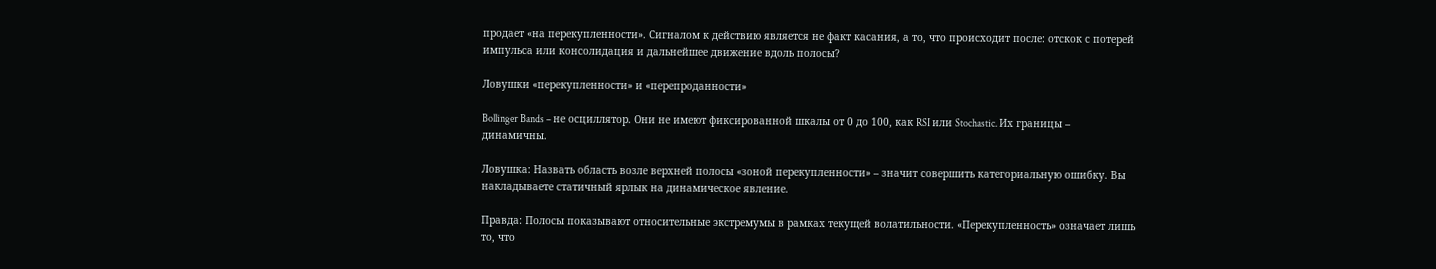продает «на перекупленности». Сигналом к действию является не факт касания, а то, что происходит после: отскок с потерей импульса или консолидация и дальнейшее движение вдоль полосы?

Ловушки «перекупленности» и «перепроданности»

Bollinger Bands – не осциллятор. Они не имеют фиксированной шкалы от 0 до 100, как RSI или Stochastic. Их границы – динамичны.

Ловушка: Назвать область возле верхней полосы «зоной перекупленности» – значит совершить категориальную ошибку. Вы накладываете статичный ярлык на динамическое явление.

Правда: Полосы показывают относительные экстремумы в рамках текущей волатильности. «Перекупленность» означает лишь то, что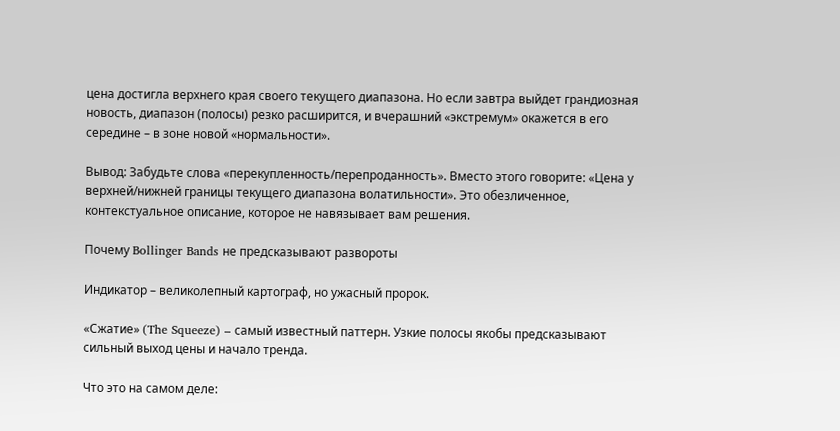цена достигла верхнего края своего текущего диапазона. Но если завтра выйдет грандиозная новость, диапазон (полосы) резко расширится, и вчерашний «экстремум» окажется в его середине – в зоне новой «нормальности».

Вывод: Забудьте слова «перекупленность/перепроданность». Вместо этого говорите: «Цена у верхней/нижней границы текущего диапазона волатильности». Это обезличенное, контекстуальное описание, которое не навязывает вам решения.

Почему Bollinger Bands не предсказывают развороты

Индикатор – великолепный картограф, но ужасный пророк.

«Сжатие» (The Squeeze) – самый известный паттерн. Узкие полосы якобы предсказывают сильный выход цены и начало тренда.

Что это на самом деле: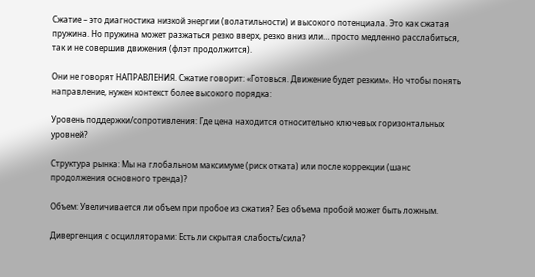Сжатие – это диагностика низкой энергии (волатильности) и высокого потенциала. Это как сжатая пружина. Но пружина может разжаться резко вверх, резко вниз или… просто медленно расслабиться, так и не совершив движения (флэт продолжится).

Они не говорят НАПРАВЛЕНИЯ. Сжатие говорит: «Готовься. Движение будет резким». Но чтобы понять направление, нужен контекст более высокого порядка:

Уровень поддержки/сопротивления: Где цена находится относительно ключевых горизонтальных уровней?

Структура рынка: Мы на глобальном максимуме (риск отката) или после коррекции (шанс продолжения основного тренда)?

Объем: Увеличивается ли объем при пробое из сжатия? Без объема пробой может быть ложным.

Дивергенция с осцилляторами: Есть ли скрытая слабость/сила?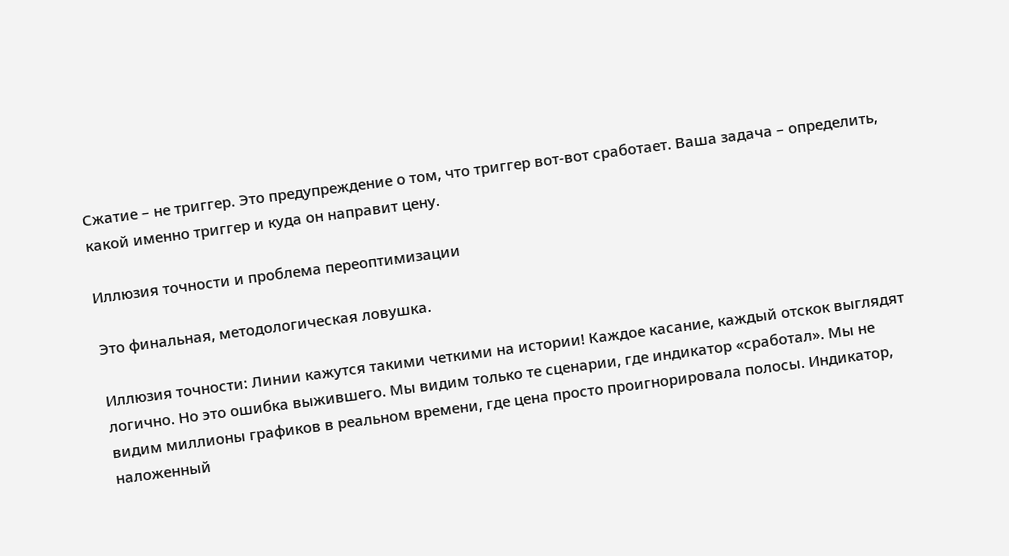Сжатие – не триггер. Это предупреждение о том, что триггер вот-вот сработает. Ваша задача – определить, какой именно триггер и куда он направит цену.

Иллюзия точности и проблема переоптимизации

Это финальная, методологическая ловушка.

Иллюзия точности: Линии кажутся такими четкими на истории! Каждое касание, каждый отскок выглядят логично. Но это ошибка выжившего. Мы видим только те сценарии, где индикатор «сработал». Мы не видим миллионы графиков в реальном времени, где цена просто проигнорировала полосы. Индикатор, наложенный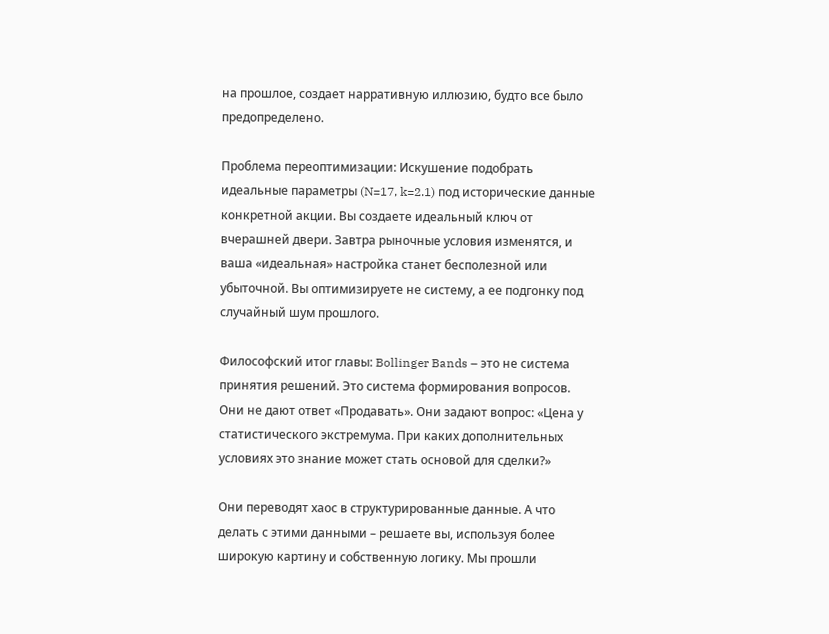на прошлое, создает нарративную иллюзию, будто все было предопределено.

Проблема переоптимизации: Искушение подобрать идеальные параметры (N=17, k=2.1) под исторические данные конкретной акции. Вы создаете идеальный ключ от вчерашней двери. Завтра рыночные условия изменятся, и ваша «идеальная» настройка станет бесполезной или убыточной. Вы оптимизируете не систему, а ее подгонку под случайный шум прошлого.

Философский итог главы: Bollinger Bands – это не система принятия решений. Это система формирования вопросов. Они не дают ответ «Продавать». Они задают вопрос: «Цена у статистического экстремума. При каких дополнительных условиях это знание может стать основой для сделки?»

Они переводят хаос в структурированные данные. А что делать с этими данными – решаете вы, используя более широкую картину и собственную логику. Мы прошли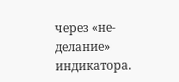через «не-делание» индикатора.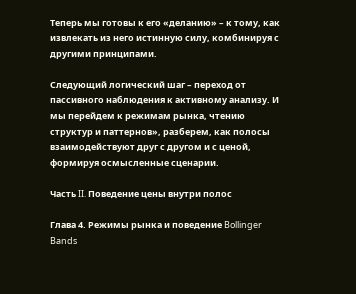Теперь мы готовы к его «деланию» – к тому, как извлекать из него истинную силу, комбинируя с другими принципами.

Следующий логический шаг – переход от пассивного наблюдения к активному анализу. И мы перейдем к режимам рынка, чтению структур и паттернов», разберем, как полосы взаимодействуют друг с другом и с ценой, формируя осмысленные сценарии.

Часть II. Поведение цены внутри полос

Глава 4. Режимы рынка и поведение Bollinger Bands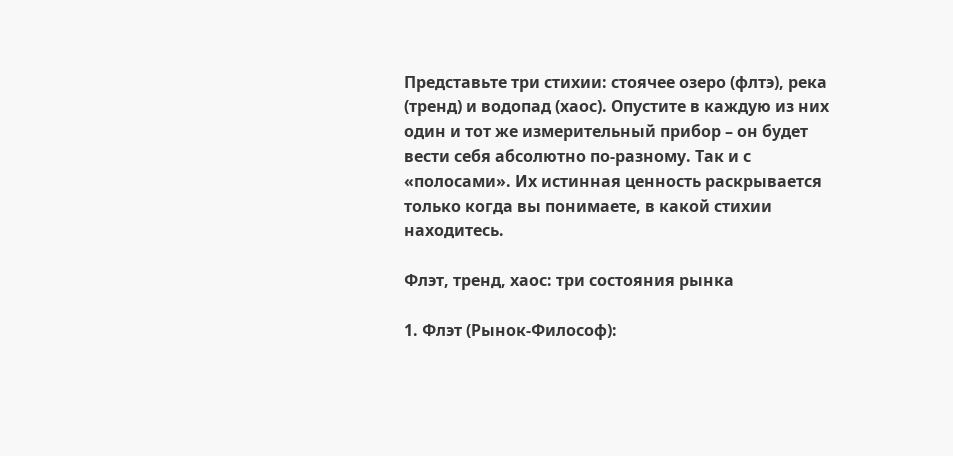Представьте три стихии: стоячее озеро (флтэ), река (тренд) и водопад (хаос). Опустите в каждую из них один и тот же измерительный прибор – он будет вести себя абсолютно по-разному. Так и с «полосами». Их истинная ценность раскрывается только когда вы понимаете, в какой стихии находитесь.

Флэт, тренд, хаос: три состояния рынка

1. Флэт (Рынок-Философ):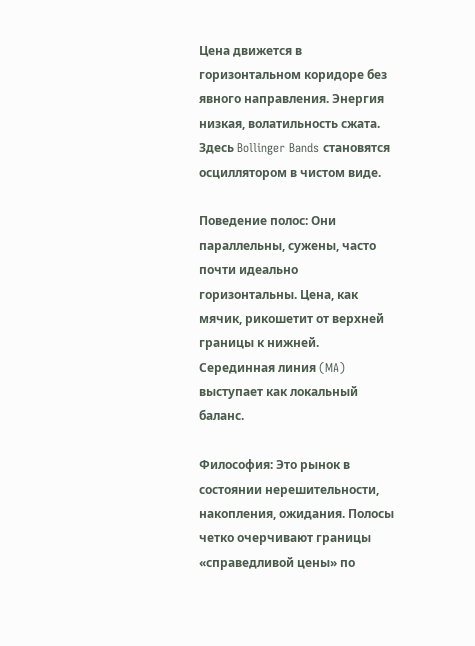Цена движется в горизонтальном коридоре без явного направления. Энергия низкая, волатильность сжата. Здесь Bollinger Bands становятся осциллятором в чистом виде.

Поведение полос: Они параллельны, сужены, часто почти идеально горизонтальны. Цена, как мячик, рикошетит от верхней границы к нижней. Серединная линия (MA) выступает как локальный баланс.

Философия: Это рынок в состоянии нерешительности, накопления, ожидания. Полосы четко очерчивают границы «справедливой цены» по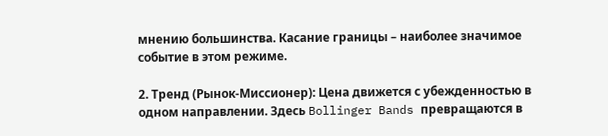мнению большинства. Касание границы – наиболее значимое событие в этом режиме.

2. Тренд (Рынок-Миссионер): Цена движется с убежденностью в одном направлении. Здесь Bollinger Bands превращаются в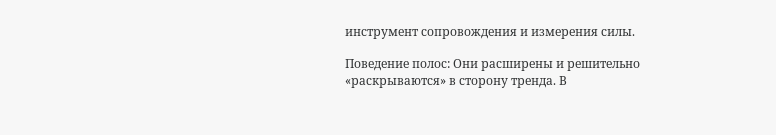инструмент сопровождения и измерения силы.

Поведение полос: Они расширены и решительно «раскрываются» в сторону тренда. В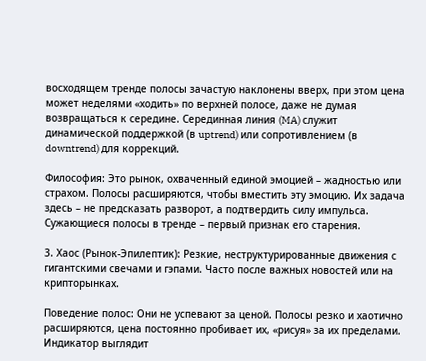восходящем тренде полосы зачастую наклонены вверх, при этом цена может неделями «ходить» по верхней полосе, даже не думая возвращаться к середине. Серединная линия (MA) служит динамической поддержкой (в uptrend) или сопротивлением (в downtrend) для коррекций.

Философия: Это рынок, охваченный единой эмоцией – жадностью или страхом. Полосы расширяются, чтобы вместить эту эмоцию. Их задача здесь – не предсказать разворот, а подтвердить силу импульса. Сужающиеся полосы в тренде – первый признак его старения.

3. Хаос (Рынок-Эпилептик): Резкие, неструктурированные движения с гигантскими свечами и гэпами. Часто после важных новостей или на крипторынках.

Поведение полос: Они не успевают за ценой. Полосы резко и хаотично расширяются, цена постоянно пробивает их, «рисуя» за их пределами. Индикатор выглядит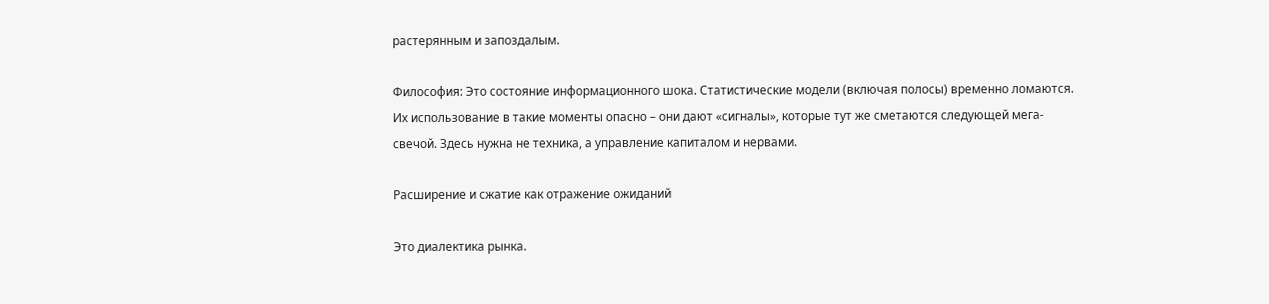растерянным и запоздалым.

Философия: Это состояние информационного шока. Статистические модели (включая полосы) временно ломаются. Их использование в такие моменты опасно – они дают «сигналы», которые тут же сметаются следующей мега-свечой. Здесь нужна не техника, а управление капиталом и нервами.

Расширение и сжатие как отражение ожиданий

Это диалектика рынка.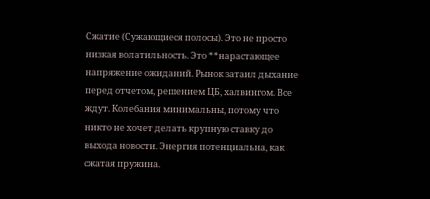Сжатие (Сужающиеся полосы). Это не просто низкая волатильность. Это **нарастающее напряжение ожиданий. Рынок затаил дыхание перед отчетом, решением ЦБ, халвингом. Все ждут. Колебания минимальны, потому что никто не хочет делать крупную ставку до выхода новости. Энергия потенциальна, как сжатая пружина.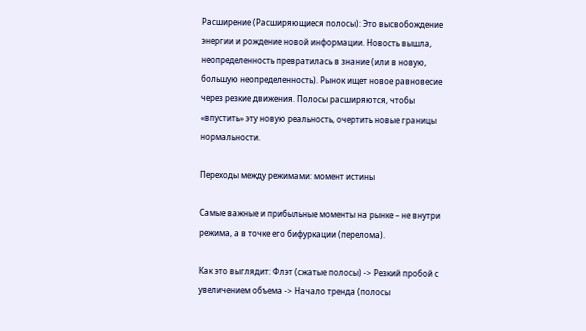Расширение (Расширяющиеся полосы): Это высвобождение энергии и рождение новой информации. Новость вышла, неопределенность превратилась в знание (или в новую, большую неопределенность). Рынок ищет новое равновесие через резкие движения. Полосы расширяются, чтобы «впустить» эту новую реальность, очертить новые границы нормальности.

Переходы между режимами: момент истины

Самые важные и прибыльные моменты на рынке – не внутри режима, а в точке его бифуркации (перелома).

Как это выглядит: Флэт (сжатые полосы) -> Резкий пробой с увеличением объема -> Начало тренда (полосы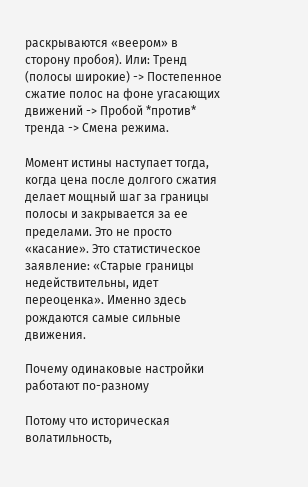раскрываются «веером» в сторону пробоя). Или: Тренд (полосы широкие) -> Постепенное сжатие полос на фоне угасающих движений -> Пробой *против* тренда -> Смена режима.

Момент истины наступает тогда, когда цена после долгого сжатия делает мощный шаг за границы полосы и закрывается за ее пределами. Это не просто «касание». Это статистическое заявление: «Старые границы недействительны, идет переоценка». Именно здесь рождаются самые сильные движения.

Почему одинаковые настройки работают по-разному

Потому что историческая волатильность,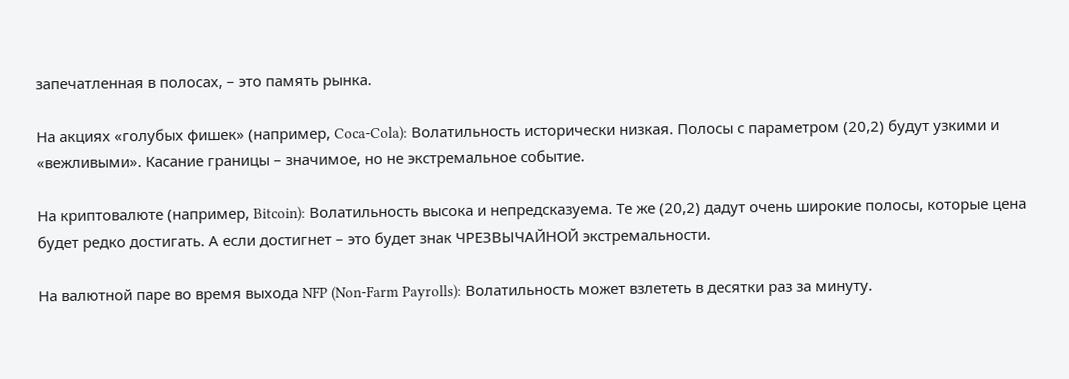запечатленная в полосах, – это память рынка.

На акциях «голубых фишек» (например, Coca-Cola): Волатильность исторически низкая. Полосы с параметром (20,2) будут узкими и «вежливыми». Касание границы – значимое, но не экстремальное событие.

На криптовалюте (например, Bitcoin): Волатильность высока и непредсказуема. Те же (20,2) дадут очень широкие полосы, которые цена будет редко достигать. А если достигнет – это будет знак ЧРЕЗВЫЧАЙНОЙ экстремальности.

На валютной паре во время выхода NFP (Non-Farm Payrolls): Волатильность может взлететь в десятки раз за минуту.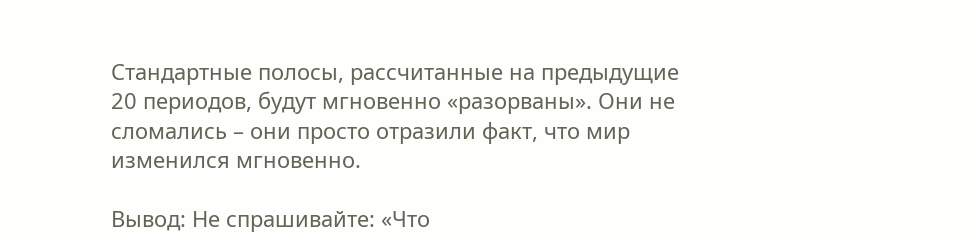Стандартные полосы, рассчитанные на предыдущие 20 периодов, будут мгновенно «разорваны». Они не сломались – они просто отразили факт, что мир изменился мгновенно.

Вывод: Не спрашивайте: «Что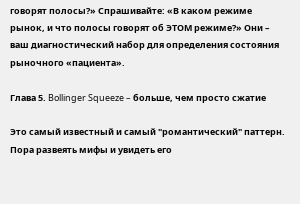говорят полосы?» Спрашивайте: «В каком режиме рынок, и что полосы говорят об ЭТОМ режиме?» Они – ваш диагностический набор для определения состояния рыночного «пациента».

Глава 5. Bollinger Squeeze – больше, чем просто сжатие

Это самый известный и самый "романтический" паттерн. Пора развеять мифы и увидеть его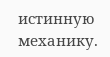истинную механику.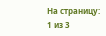На страницу:
1 из 3